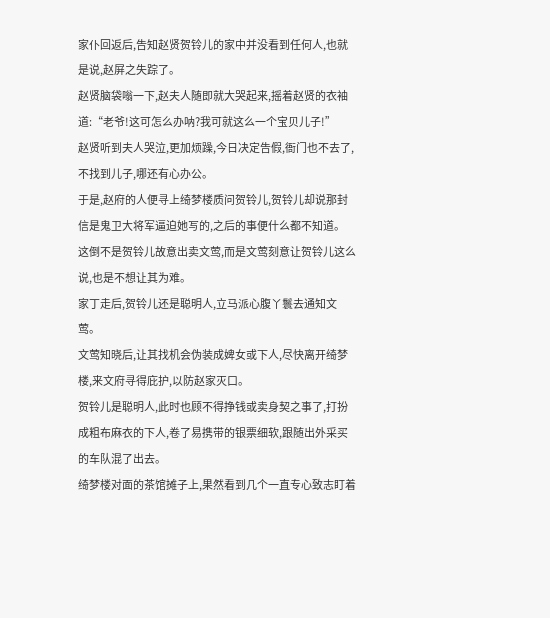家仆回返后,告知赵贤贺铃儿的家中并没看到任何人,也就是说,赵屏之失踪了。
赵贤脑袋嗡一下,赵夫人随即就大哭起来,摇着赵贤的衣袖道:“老爷!这可怎么办呐?我可就这么一个宝贝儿子!”
赵贤听到夫人哭泣,更加烦躁,今日决定告假,衙门也不去了,不找到儿子,哪还有心办公。
于是,赵府的人便寻上绮梦楼质问贺铃儿,贺铃儿却说那封信是鬼卫大将军逼迫她写的,之后的事便什么都不知道。
这倒不是贺铃儿故意出卖文莺,而是文莺刻意让贺铃儿这么说,也是不想让其为难。
家丁走后,贺铃儿还是聪明人,立马派心腹丫鬟去通知文莺。
文莺知晓后,让其找机会伪装成婢女或下人,尽快离开绮梦楼,来文府寻得庇护,以防赵家灭口。
贺铃儿是聪明人,此时也顾不得挣钱或卖身契之事了,打扮成粗布麻衣的下人,卷了易携带的银票细软,跟随出外采买的车队混了出去。
绮梦楼对面的茶馆摊子上,果然看到几个一直专心致志盯着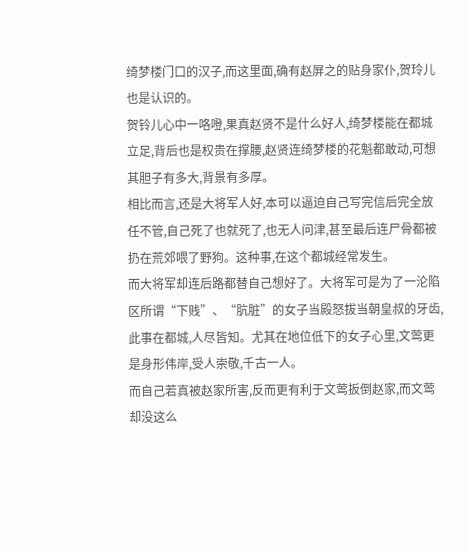绮梦楼门口的汉子,而这里面,确有赵屏之的贴身家仆,贺玲儿也是认识的。
贺铃儿心中一咯噔,果真赵贤不是什么好人,绮梦楼能在都城立足,背后也是权贵在撑腰,赵贤连绮梦楼的花魁都敢动,可想其胆子有多大,背景有多厚。
相比而言,还是大将军人好,本可以逼迫自己写完信后完全放任不管,自己死了也就死了,也无人问津,甚至最后连尸骨都被扔在荒郊喂了野狗。这种事,在这个都城经常发生。
而大将军却连后路都替自己想好了。大将军可是为了一沦陷区所谓“下贱”、“肮脏”的女子当殿怒拔当朝皇叔的牙齿,此事在都城,人尽皆知。尤其在地位低下的女子心里,文莺更是身形伟岸,受人崇敬,千古一人。
而自己若真被赵家所害,反而更有利于文莺扳倒赵家,而文莺却没这么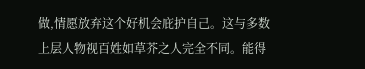做,情愿放弃这个好机会庇护自己。这与多数上层人物视百姓如草芥之人完全不同。能得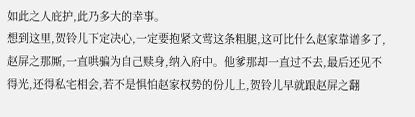如此之人庇护,此乃多大的幸事。
想到这里,贺铃儿下定决心,一定要抱紧文莺这条粗腿,这可比什么赵家靠谱多了,赵屏之那厮,一直哄骗为自己赎身,纳入府中。他爹那却一直过不去,最后还见不得光,还得私宅相会,若不是惧怕赵家权势的份儿上,贺铃儿早就跟赵屏之翻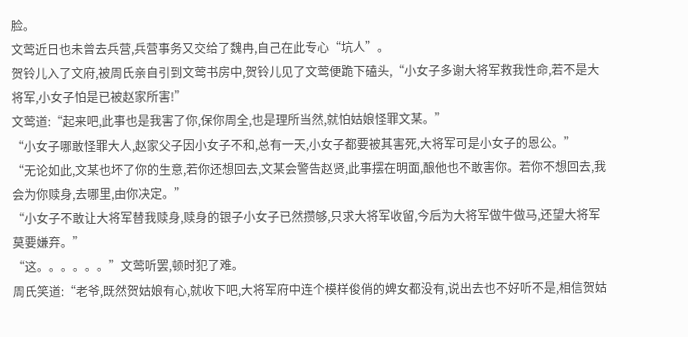脸。
文莺近日也未曾去兵营,兵营事务又交给了魏冉,自己在此专心“坑人”。
贺铃儿入了文府,被周氏亲自引到文莺书房中,贺铃儿见了文莺便跪下磕头,“小女子多谢大将军救我性命,若不是大将军,小女子怕是已被赵家所害!”
文莺道:“起来吧,此事也是我害了你,保你周全,也是理所当然,就怕姑娘怪罪文某。”
“小女子哪敢怪罪大人,赵家父子因小女子不和,总有一天,小女子都要被其害死,大将军可是小女子的恩公。”
“无论如此,文某也坏了你的生意,若你还想回去,文某会警告赵贤,此事摆在明面,酿他也不敢害你。若你不想回去,我会为你赎身,去哪里,由你决定。”
“小女子不敢让大将军替我赎身,赎身的银子小女子已然攒够,只求大将军收留,今后为大将军做牛做马,还望大将军莫要嫌弃。”
“这。。。。。。”文莺听罢,顿时犯了难。
周氏笑道:“老爷,既然贺姑娘有心,就收下吧,大将军府中连个模样俊俏的婢女都没有,说出去也不好听不是,相信贺姑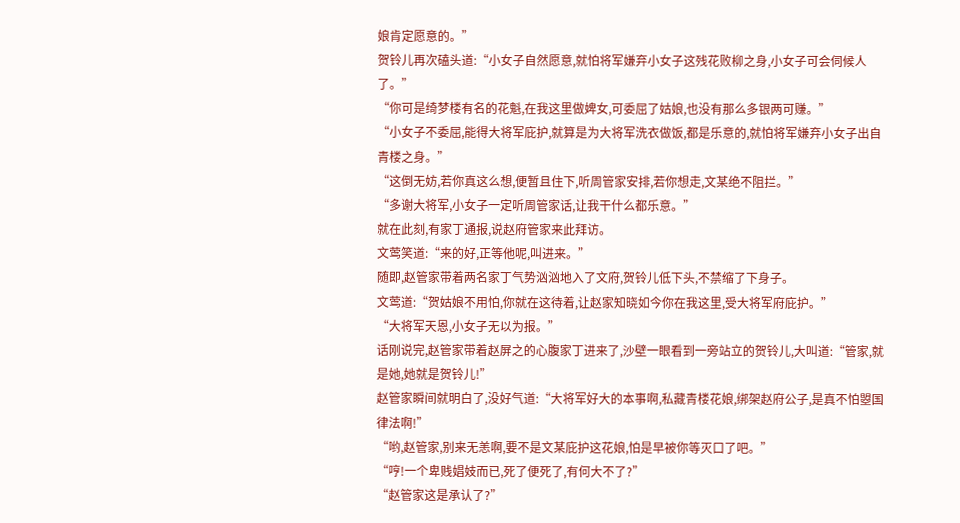娘肯定愿意的。”
贺铃儿再次磕头道:“小女子自然愿意,就怕将军嫌弃小女子这残花败柳之身,小女子可会伺候人了。”
“你可是绮梦楼有名的花魁,在我这里做婢女,可委屈了姑娘,也没有那么多银两可赚。”
“小女子不委屈,能得大将军庇护,就算是为大将军洗衣做饭,都是乐意的,就怕将军嫌弃小女子出自青楼之身。”
“这倒无妨,若你真这么想,便暂且住下,听周管家安排,若你想走,文某绝不阻拦。”
“多谢大将军,小女子一定听周管家话,让我干什么都乐意。”
就在此刻,有家丁通报,说赵府管家来此拜访。
文莺笑道:“来的好,正等他呢,叫进来。”
随即,赵管家带着两名家丁气势汹汹地入了文府,贺铃儿低下头,不禁缩了下身子。
文莺道:“贺姑娘不用怕,你就在这待着,让赵家知晓如今你在我这里,受大将军府庇护。”
“大将军天恩,小女子无以为报。”
话刚说完,赵管家带着赵屏之的心腹家丁进来了,沙壁一眼看到一旁站立的贺铃儿,大叫道:“管家,就是她,她就是贺铃儿!”
赵管家瞬间就明白了,没好气道:“大将军好大的本事啊,私藏青楼花娘,绑架赵府公子,是真不怕曌国律法啊!”
“哟,赵管家,别来无恙啊,要不是文某庇护这花娘,怕是早被你等灭口了吧。”
“哼!一个卑贱娼妓而已,死了便死了,有何大不了?”
“赵管家这是承认了?”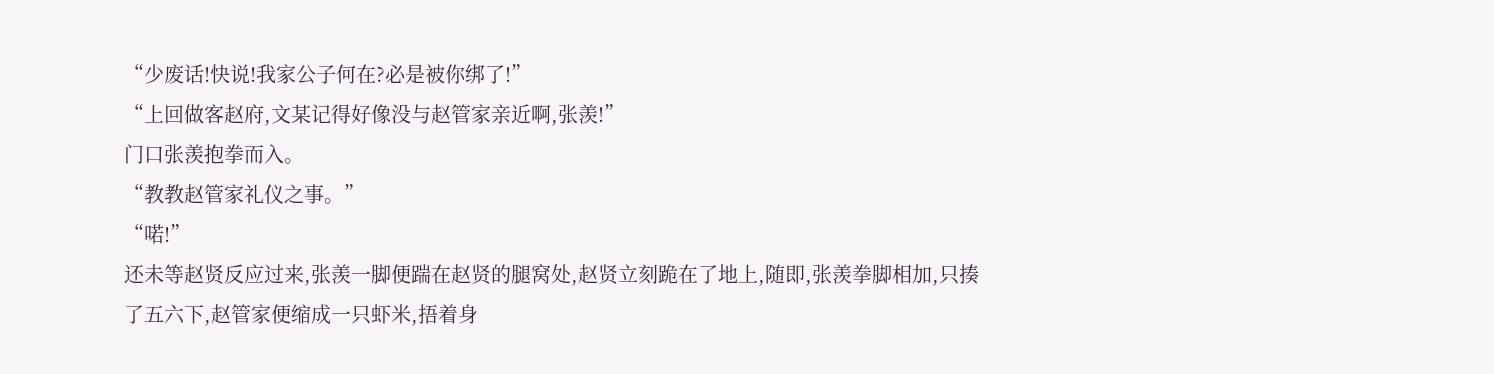“少废话!快说!我家公子何在?必是被你绑了!”
“上回做客赵府,文某记得好像没与赵管家亲近啊,张羡!”
门口张羡抱拳而入。
“教教赵管家礼仪之事。”
“喏!”
还未等赵贤反应过来,张羡一脚便踹在赵贤的腿窝处,赵贤立刻跪在了地上,随即,张羡拳脚相加,只揍了五六下,赵管家便缩成一只虾米,捂着身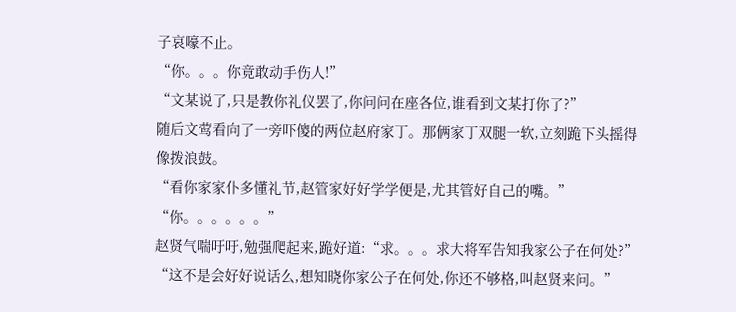子哀嚎不止。
“你。。。你竟敢动手伤人!”
“文某说了,只是教你礼仪罢了,你问问在座各位,谁看到文某打你了?”
随后文莺看向了一旁吓傻的两位赵府家丁。那俩家丁双腿一软,立刻跪下头摇得像拨浪鼓。
“看你家家仆多懂礼节,赵管家好好学学便是,尤其管好自己的嘴。”
“你。。。。。。”
赵贤气喘吁吁,勉强爬起来,跪好道:“求。。。求大将军告知我家公子在何处?”
“这不是会好好说话么,想知晓你家公子在何处,你还不够格,叫赵贤来问。”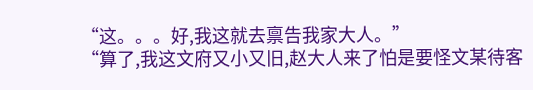“这。。。好,我这就去禀告我家大人。”
“算了,我这文府又小又旧,赵大人来了怕是要怪文某待客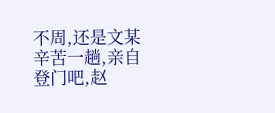不周,还是文某辛苦一趟,亲自登门吧,赵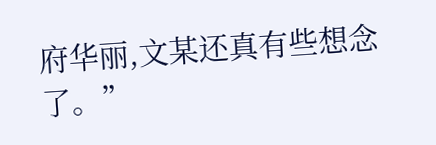府华丽,文某还真有些想念了。”